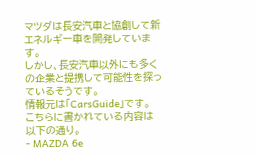マツダは長安汽車と協創して新エネルギー車を開発しています。
しかし、長安汽車以外にも多くの企業と提携して可能性を探っているそうです。
情報元は「CarsGuide」です。
こちらに書かれている内容は以下の通り。
- MAZDA 6e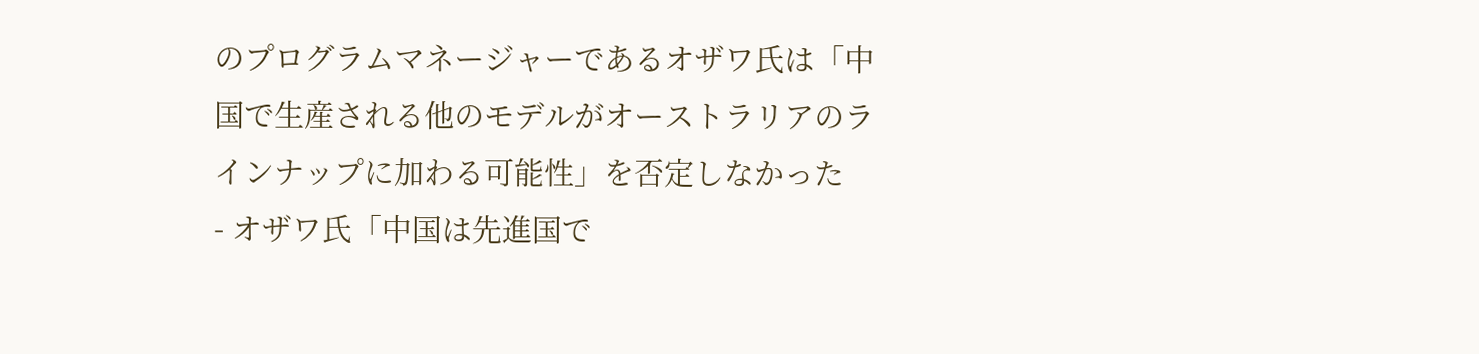のプログラムマネージャーであるオザワ氏は「中国で生産される他のモデルがオーストラリアのラインナップに加わる可能性」を否定しなかった
- オザワ氏「中国は先進国で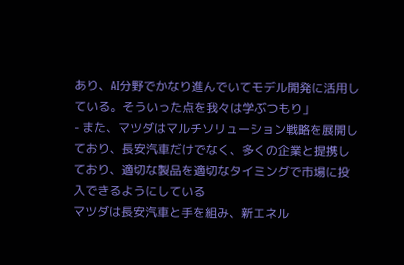あり、AI分野でかなり進んでいてモデル開発に活用している。そういった点を我々は学ぶつもり」
- また、マツダはマルチソリューション戦略を展開しており、長安汽車だけでなく、多くの企業と提携しており、適切な製品を適切なタイミングで市場に投入できるようにしている
マツダは長安汽車と手を組み、新エネル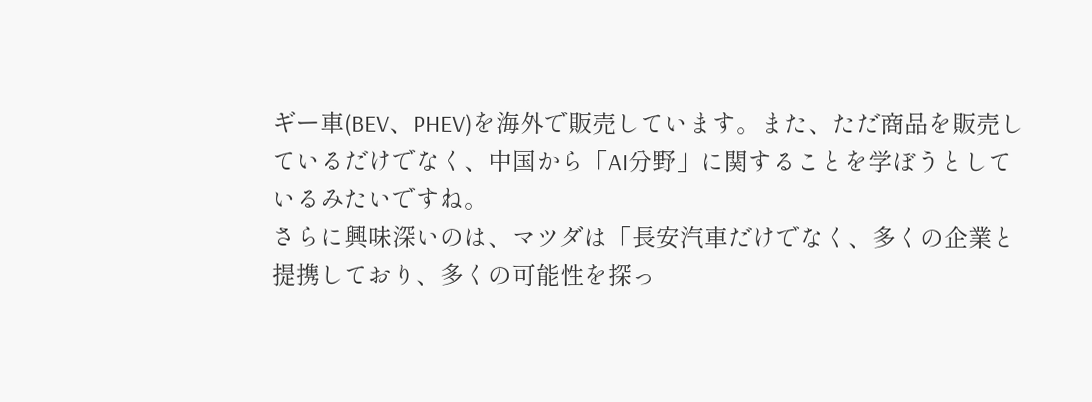ギー車(BEV、PHEV)を海外で販売しています。また、ただ商品を販売しているだけでなく、中国から「AI分野」に関することを学ぼうとしているみたいですね。
さらに興味深いのは、マツダは「長安汽車だけでなく、多くの企業と提携しており、多くの可能性を探っ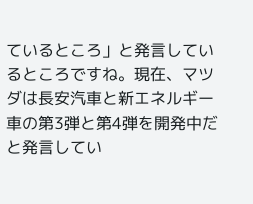ているところ」と発言しているところですね。現在、マツダは長安汽車と新エネルギー車の第3弾と第4弾を開発中だと発言してい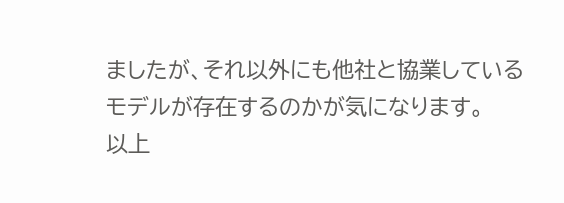ましたが、それ以外にも他社と協業しているモデルが存在するのかが気になります。
以上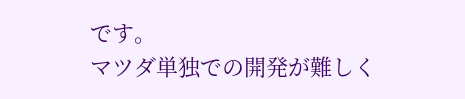です。
マツダ単独での開発が難しく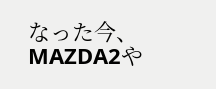なった今、MAZDA2や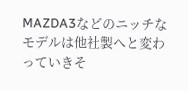MAZDA3などのニッチなモデルは他社製へと変わっていきそ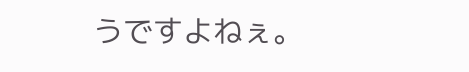うですよねぇ。